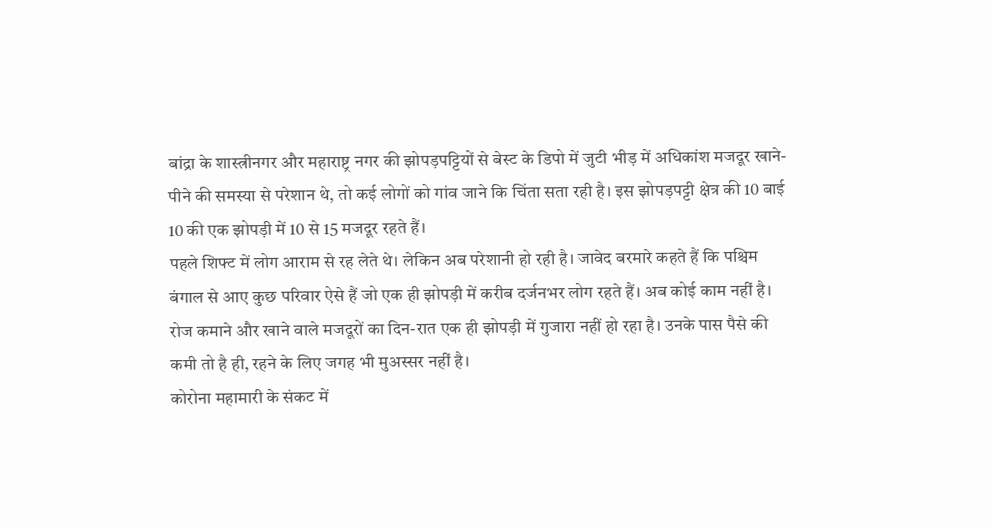बांद्रा के शास्त्रीनगर और महाराष्ट्र नगर की झोपड़पट्टियों से बेस्ट के डिपो में जुटी भीड़ में अधिकांश मजदूर खाने-पीने की समस्या से परेशान थे, तो कई लोगों को गांव जाने कि चिंता सता रही है। इस झोपड़पट्टी क्षेत्र की 10 बाई 10 की एक झोपड़ी में 10 से 15 मजदूर रहते हैं।
पहले शिफ्ट में लोग आराम से रह लेते थे। लेकिन अब परेशानी हो रही है। जावेद बरमारे कहते हैं कि पश्चिम बंगाल से आए कुछ परिवार ऐसे हैं जो एक ही झोपड़ी में करीब दर्जनभर लोग रहते हैं। अब कोई काम नहीं है। रोज कमाने और खाने वाले मजदूरों का दिन-रात एक ही झोपड़ी में गुजारा नहीं हो रहा है। उनके पास पैसे की कमी तो है ही, रहने के लिए जगह भी मुअस्सर नहीं है।
कोरोना महामारी के संकट में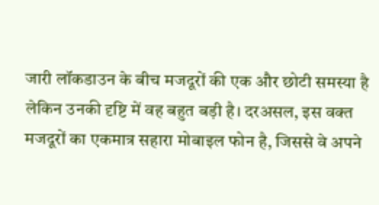जारी लॉकडाउन के बीच मजदूरों की एक और छोटी समस्या है लेकिन उनकी दृष्टि में वह बहुत बड़ी है। दरअसल, इस वक्त मजदूरों का एकमात्र सहारा मोबाइल फोन है, जिससे वे अपने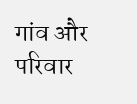गांव और परिवार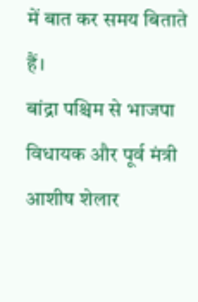में बात कर समय बिताते हैं।
बांद्रा पश्चिम से भाजपा विधायक और पूर्व मंत्री आशीष शेलार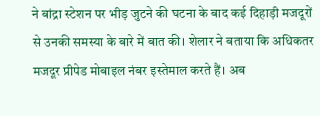ने बांद्रा स्टेशन पर भीड़ जुटने की घटना के बाद कई दिहाड़ी मजदूरों से उनकी समस्या के बारे में बात की। शेलार ने बताया कि अधिकतर मजदूर प्रीपेड मोबाइल नंबर इस्तेमाल करते हैं। अब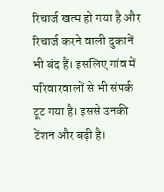रिचार्ज खत्म हो गया है और रिचार्ज करने वाली दुकानें भी बंद हैं। इसलिए गांव में परिवारवालों से भी संपर्क टूट गया है। इससे उनकी टेंशन और बढ़ी है।